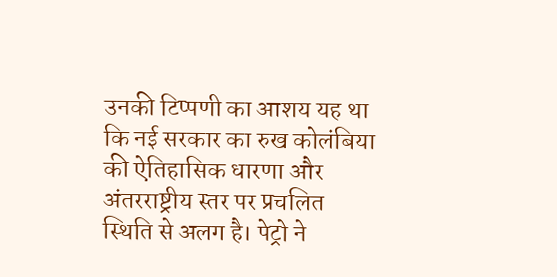उनकी टिप्पणी का आशय यह था कि नई सरकार का रुख कोलंबिया की ऐतिहासिक धारणा और अंतरराष्ट्रीय स्तर पर प्रचलित स्थिति से अलग है। पेट्रो ने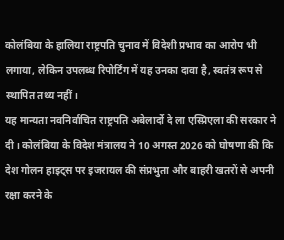कोलंबिया के हालिया राष्ट्रपति चुनाव में विदेशी प्रभाव का आरोप भी लगाया, लेकिन उपलब्ध रिपोर्टिंग में यह उनका दावा है, स्वतंत्र रूप से स्थापित तथ्य नहीं।
यह मान्यता नवनिर्वाचित राष्ट्रपति अबेलार्दो दे ला एस्प्रिएला की सरकार ने दी। कोलंबिया के विदेश मंत्रालय ने 10 अगस्त 2026 को घोषणा की कि देश गोलन हाइट्स पर इजरायल की संप्रभुता और बाहरी खतरों से अपनी रक्षा करने के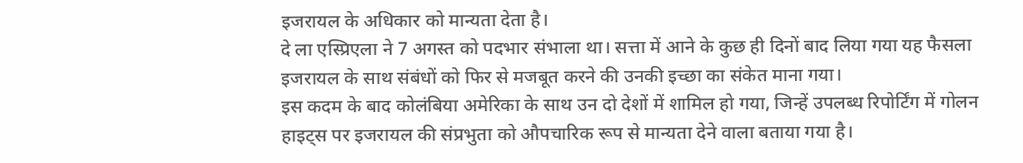इजरायल के अधिकार को मान्यता देता है।
दे ला एस्प्रिएला ने 7 अगस्त को पदभार संभाला था। सत्ता में आने के कुछ ही दिनों बाद लिया गया यह फैसला इजरायल के साथ संबंधों को फिर से मजबूत करने की उनकी इच्छा का संकेत माना गया।
इस कदम के बाद कोलंबिया अमेरिका के साथ उन दो देशों में शामिल हो गया, जिन्हें उपलब्ध रिपोर्टिंग में गोलन हाइट्स पर इजरायल की संप्रभुता को औपचारिक रूप से मान्यता देने वाला बताया गया है।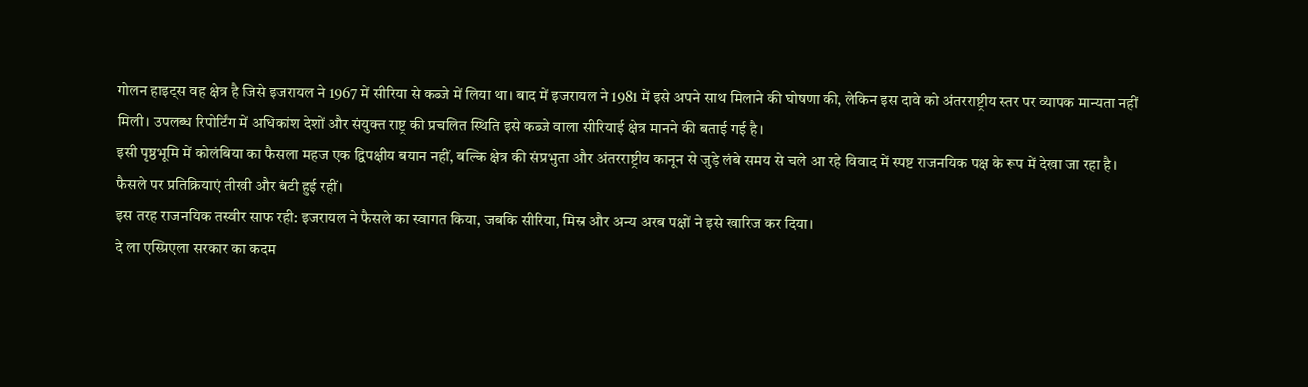गोलन हाइट्स वह क्षेत्र है जिसे इजरायल ने 1967 में सीरिया से कब्जे में लिया था। बाद में इजरायल ने 1981 में इसे अपने साथ मिलाने की घोषणा की, लेकिन इस दावे को अंतरराष्ट्रीय स्तर पर व्यापक मान्यता नहीं मिली। उपलब्ध रिपोर्टिंग में अधिकांश देशों और संयुक्त राष्ट्र की प्रचलित स्थिति इसे कब्जे वाला सीरियाई क्षेत्र मानने की बताई गई है।
इसी पृष्ठभूमि में कोलंबिया का फैसला महज एक द्विपक्षीय बयान नहीं, बल्कि क्षेत्र की संप्रभुता और अंतरराष्ट्रीय कानून से जुड़े लंबे समय से चले आ रहे विवाद में स्पष्ट राजनयिक पक्ष के रूप में देखा जा रहा है।
फैसले पर प्रतिक्रियाएं तीखी और बंटी हुई रहीं।
इस तरह राजनयिक तस्वीर साफ रही: इजरायल ने फैसले का स्वागत किया, जबकि सीरिया, मिस्र और अन्य अरब पक्षों ने इसे खारिज कर दिया।
दे ला एस्प्रिएला सरकार का कदम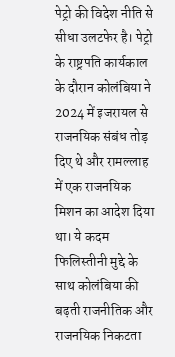पेट्रो की विदेश नीति से सीधा उलटफेर है। पेट्रो के राष्ट्रपति कार्यकाल के दौरान कोलंबिया ने 2024 में इजरायल से राजनयिक संबंध तोड़ दिए थे और रामल्लाह में एक राजनयिक मिशन का आदेश दिया था। ये कदम फिलिस्तीनी मुद्दे के साथ कोलंबिया की बढ़ती राजनीतिक और राजनयिक निकटता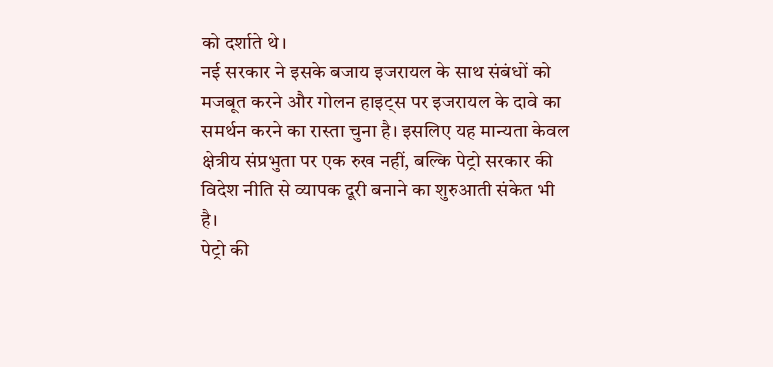को दर्शाते थे।
नई सरकार ने इसके बजाय इजरायल के साथ संबंधों को मजबूत करने और गोलन हाइट्स पर इजरायल के दावे का समर्थन करने का रास्ता चुना है। इसलिए यह मान्यता केवल क्षेत्रीय संप्रभुता पर एक रुख नहीं, बल्कि पेट्रो सरकार की विदेश नीति से व्यापक दूरी बनाने का शुरुआती संकेत भी है।
पेट्रो की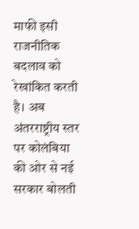माफी इसी राजनीतिक बदलाव को रेखांकित करती है। अब अंतरराष्ट्रीय स्तर पर कोलंबिया की ओर से नई सरकार बोलती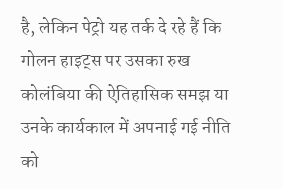है, लेकिन पेट्रो यह तर्क दे रहे हैं कि गोलन हाइट्स पर उसका रुख कोलंबिया की ऐतिहासिक समझ या उनके कार्यकाल में अपनाई गई नीति को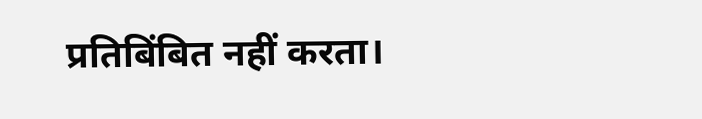प्रतिबिंबित नहीं करता।